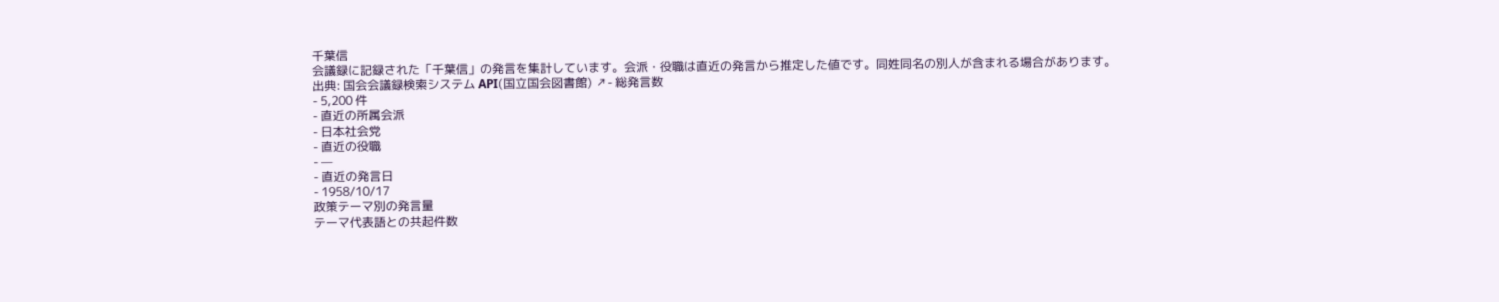千葉信
会議録に記録された「千葉信」の発言を集計しています。会派・役職は直近の発言から推定した値です。同姓同名の別人が含まれる場合があります。
出典: 国会会議録検索システム API(国立国会図書館) ↗- 総発言数
- 5,200 件
- 直近の所属会派
- 日本社会党
- 直近の役職
- —
- 直近の発言日
- 1958/10/17
政策テーマ別の発言量
テーマ代表語との共起件数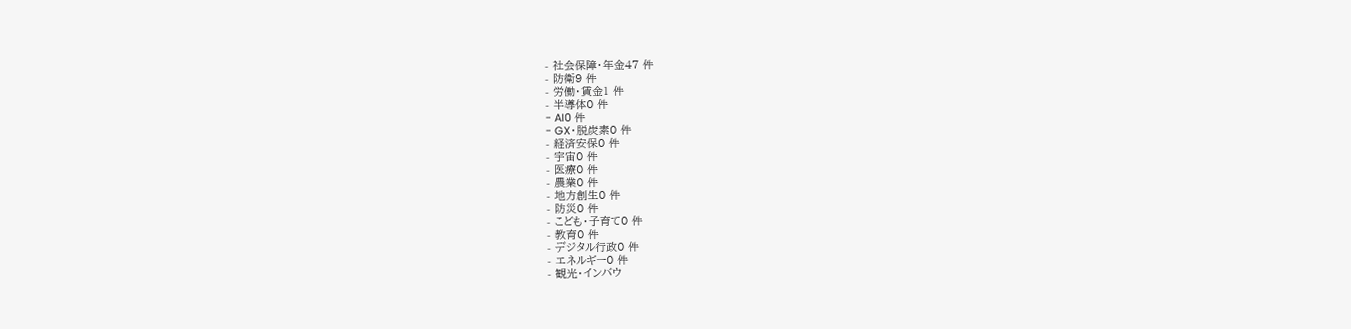- 社会保障・年金47 件
- 防衛9 件
- 労働・賃金1 件
- 半導体0 件
- AI0 件
- GX・脱炭素0 件
- 経済安保0 件
- 宇宙0 件
- 医療0 件
- 農業0 件
- 地方創生0 件
- 防災0 件
- こども・子育て0 件
- 教育0 件
- デジタル行政0 件
- エネルギー0 件
- 観光・インバウ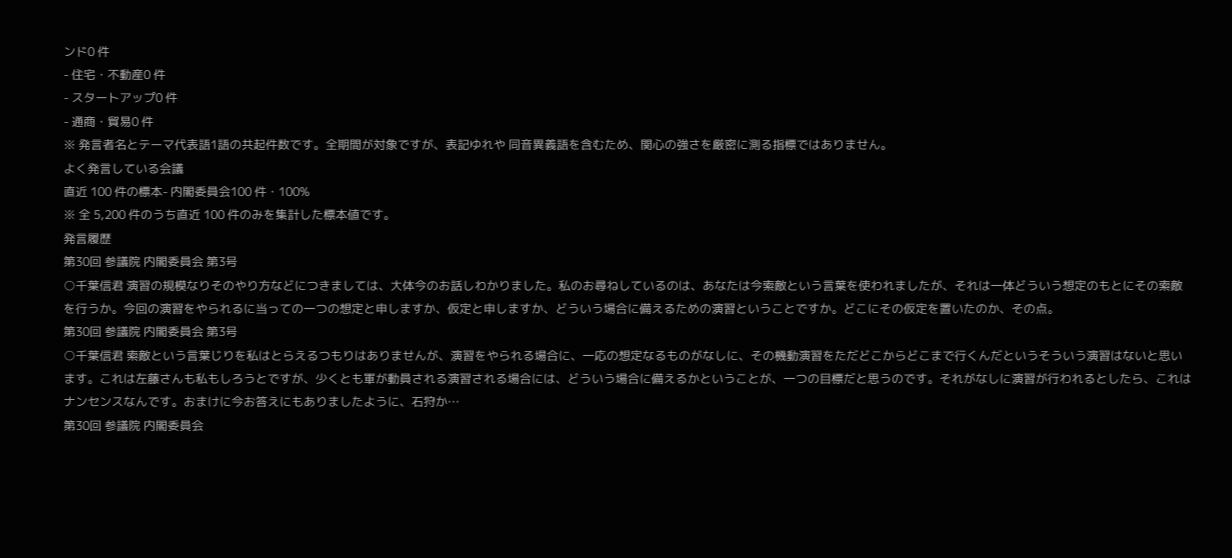ンド0 件
- 住宅・不動産0 件
- スタートアップ0 件
- 通商・貿易0 件
※ 発言者名とテーマ代表語1語の共起件数です。全期間が対象ですが、表記ゆれや 同音異義語を含むため、関心の強さを厳密に測る指標ではありません。
よく発言している会議
直近 100 件の標本- 内閣委員会100 件・100%
※ 全 5,200 件のうち直近 100 件のみを集計した標本値です。
発言履歴
第30回 参議院 内閣委員会 第3号
○千葉信君 演習の規模なりそのやり方などにつきましては、大体今のお話しわかりました。私のお尋ねしているのは、あなたは今索敵という言葉を使われましたが、それは一体どういう想定のもとにその索敵を行うか。今回の演習をやられるに当っての一つの想定と申しますか、仮定と申しますか、どういう場合に備えるための演習ということですか。どこにその仮定を置いたのか、その点。
第30回 参議院 内閣委員会 第3号
○千葉信君 索敵という言葉じりを私はとらえるつもりはありませんが、演習をやられる場合に、一応の想定なるものがなしに、その機動演習をただどこからどこまで行くんだというそういう演習はないと思います。これは左藤さんも私もしろうとですが、少くとも軍が動員される演習される場合には、どういう場合に備えるかということが、一つの目標だと思うのです。それがなしに演習が行われるとしたら、これはナンセンスなんです。おまけに今お答えにもありましたように、石狩か…
第30回 参議院 内閣委員会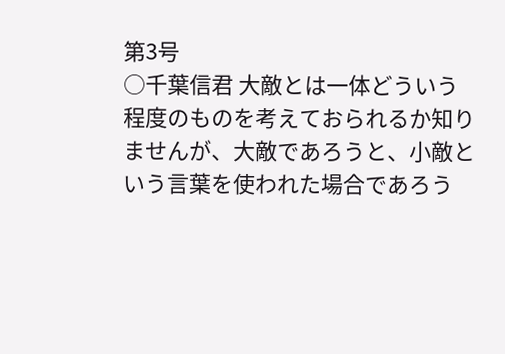第3号
○千葉信君 大敵とは一体どういう程度のものを考えておられるか知りませんが、大敵であろうと、小敵という言葉を使われた場合であろう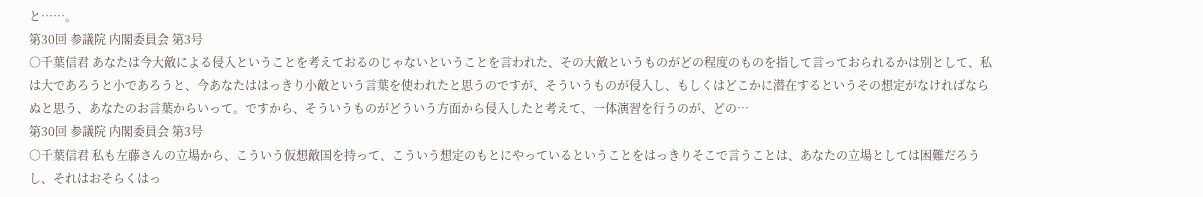と……。
第30回 参議院 内閣委員会 第3号
○千葉信君 あなたは今大敵による侵入ということを考えておるのじゃないということを言われた、その大敵というものがどの程度のものを指して言っておられるかは別として、私は大であろうと小であろうと、今あなたははっきり小敵という言葉を使われたと思うのですが、そういうものが侵入し、もしくはどこかに潜在するというその想定がなければならぬと思う、あなたのお言葉からいって。ですから、そういうものがどういう方面から侵入したと考えて、一体演習を行うのが、どの…
第30回 参議院 内閣委員会 第3号
○千葉信君 私も左藤さんの立場から、こういう仮想敵国を持って、こういう想定のもとにやっているということをはっきりそこで言うことは、あなたの立場としては困難だろうし、それはおそらくはっ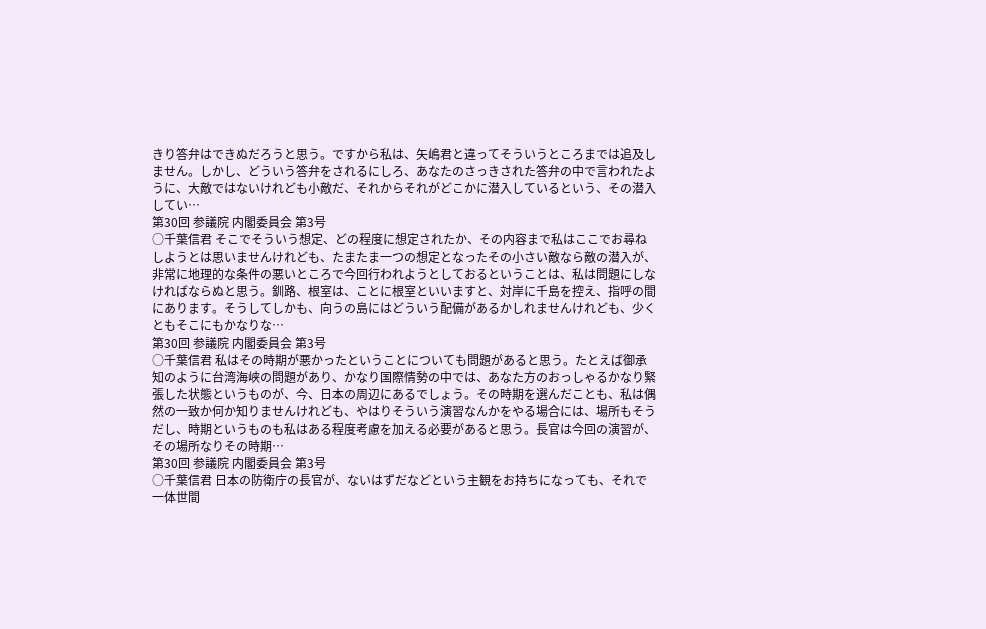きり答弁はできぬだろうと思う。ですから私は、矢嶋君と違ってそういうところまでは追及しません。しかし、どういう答弁をされるにしろ、あなたのさっきされた答弁の中で言われたように、大敵ではないけれども小敵だ、それからそれがどこかに潜入しているという、その潜入してい…
第30回 参議院 内閣委員会 第3号
○千葉信君 そこでそういう想定、どの程度に想定されたか、その内容まで私はここでお尋ねしようとは思いませんけれども、たまたま一つの想定となったその小さい敵なら敵の潜入が、非常に地理的な条件の悪いところで今回行われようとしておるということは、私は問題にしなければならぬと思う。釧路、根室は、ことに根室といいますと、対岸に千島を控え、指呼の間にあります。そうしてしかも、向うの島にはどういう配備があるかしれませんけれども、少くともそこにもかなりな…
第30回 参議院 内閣委員会 第3号
○千葉信君 私はその時期が悪かったということについても問題があると思う。たとえば御承知のように台湾海峡の問題があり、かなり国際情勢の中では、あなた方のおっしゃるかなり緊張した状態というものが、今、日本の周辺にあるでしょう。その時期を選んだことも、私は偶然の一致か何か知りませんけれども、やはりそういう演習なんかをやる場合には、場所もそうだし、時期というものも私はある程度考慮を加える必要があると思う。長官は今回の演習が、その場所なりその時期…
第30回 参議院 内閣委員会 第3号
○千葉信君 日本の防衛庁の長官が、ないはずだなどという主観をお持ちになっても、それで一体世間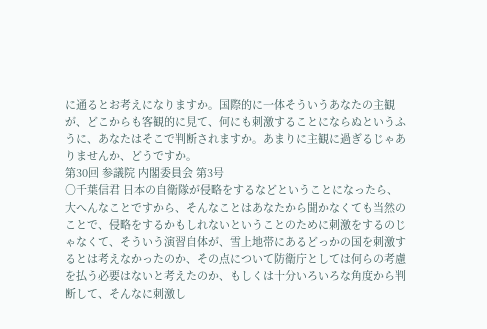に通るとお考えになりますか。国際的に一体そういうあなたの主観が、どこからも客観的に見て、何にも刺激することにならぬというふうに、あなたはそこで判断されますか。あまりに主観に過ぎるじゃありませんか、どうですか。
第30回 参議院 内閣委員会 第3号
○千葉信君 日本の自衛隊が侵略をするなどということになったら、大へんなことですから、そんなことはあなたから聞かなくても当然のことで、侵略をするかもしれないということのために刺激をするのじゃなくて、そういう演習自体が、雪上地帯にあるどっかの国を刺激するとは考えなかったのか、その点について防衛庁としては何らの考慮を払う必要はないと考えたのか、もしくは十分いろいろな角度から判断して、そんなに刺激し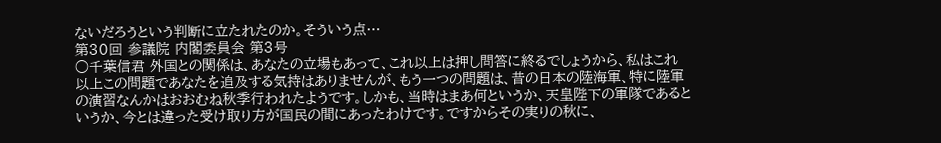ないだろうという判断に立たれたのか。そういう点…
第30回 参議院 内閣委員会 第3号
○千葉信君 外国との関係は、あなたの立場もあって、これ以上は押し問答に終るでしょうから、私はこれ以上この問題であなたを追及する気持はありませんが、もう一つの問題は、昔の日本の陸海軍、特に陸軍の演習なんかはおおむね秋季行われたようです。しかも、当時はまあ何というか、天皇陛下の軍隊であるというか、今とは違った受け取り方が国民の間にあったわけです。ですからその実りの秋に、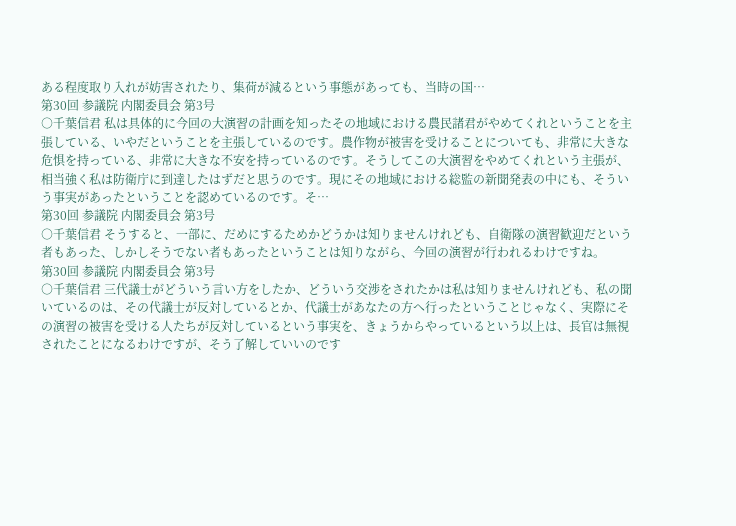ある程度取り入れが妨害されたり、集荷が減るという事態があっても、当時の国…
第30回 参議院 内閣委員会 第3号
○千葉信君 私は具体的に今回の大演習の計画を知ったその地域における農民諸君がやめてくれということを主張している、いやだということを主張しているのです。農作物が被害を受けることについても、非常に大きな危惧を持っている、非常に大きな不安を持っているのです。そうしてこの大演習をやめてくれという主張が、相当強く私は防衛庁に到達したはずだと思うのです。現にその地域における総監の新聞発表の中にも、そういう事実があったということを認めているのです。そ…
第30回 参議院 内閣委員会 第3号
○千葉信君 そうすると、一部に、だめにするためかどうかは知りませんけれども、自衛隊の演習歓迎だという者もあった、しかしそうでない者もあったということは知りながら、今回の演習が行われるわけですね。
第30回 参議院 内閣委員会 第3号
○千葉信君 三代議士がどういう言い方をしたか、どういう交渉をされたかは私は知りませんけれども、私の聞いているのは、その代議士が反対しているとか、代議士があなたの方へ行ったということじゃなく、実際にその演習の被害を受ける人たちが反対しているという事実を、きょうからやっているという以上は、長官は無視されたことになるわけですが、そう了解していいのです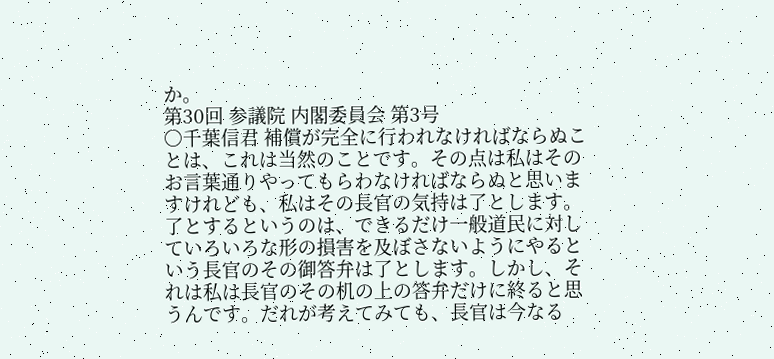か。
第30回 参議院 内閣委員会 第3号
○千葉信君 補償が完全に行われなければならぬことは、これは当然のことです。その点は私はそのお言葉通りやってもらわなければならぬと思いますけれども、私はその長官の気持は了とします。了とするというのは、できるだけ一般道民に対していろいろな形の損害を及ぼさないようにやるという長官のその御答弁は了とします。しかし、それは私は長官のその机の上の答弁だけに終ると思うんです。だれが考えてみても、長官は今なる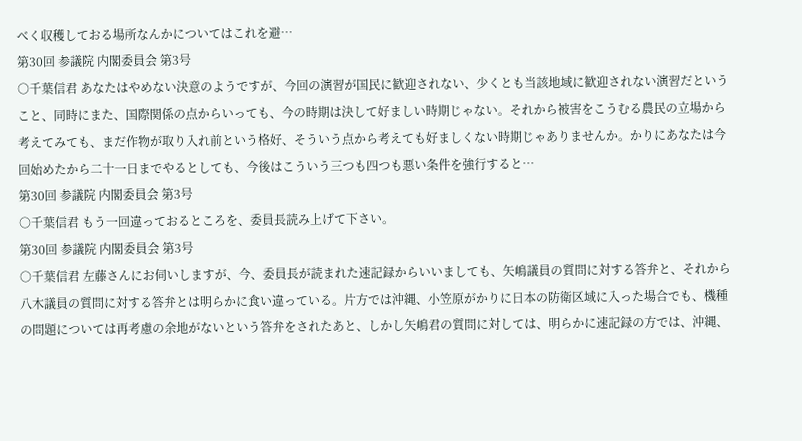べく収穫しておる場所なんかについてはこれを避…
第30回 参議院 内閣委員会 第3号
○千葉信君 あなたはやめない決意のようですが、今回の演習が国民に歓迎されない、少くとも当該地域に歓迎されない演習だということ、同時にまた、国際関係の点からいっても、今の時期は決して好ましい時期じゃない。それから被害をこうむる農民の立場から考えてみても、まだ作物が取り入れ前という格好、そういう点から考えても好ましくない時期じゃありませんか。かりにあなたは今回始めたから二十一日までやるとしても、今後はこういう三つも四つも悪い条件を強行すると…
第30回 参議院 内閣委員会 第3号
○千葉信君 もう一回違っておるところを、委員長読み上げて下さい。
第30回 参議院 内閣委員会 第3号
○千葉信君 左藤さんにお伺いしますが、今、委員長が読まれた速記録からいいましても、矢嶋議員の質問に対する答弁と、それから八木議員の質問に対する答弁とは明らかに食い違っている。片方では沖縄、小笠原がかりに日本の防衛区域に入った場合でも、機種の問題については再考慮の余地がないという答弁をされたあと、しかし矢嶋君の質問に対しては、明らかに速記録の方では、沖縄、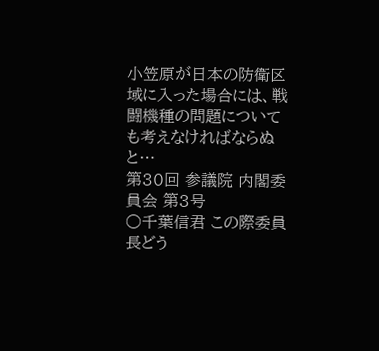小笠原が日本の防衛区域に入った場合には、戦闘機種の問題についても考えなければならぬと…
第30回 参議院 内閣委員会 第3号
○千葉信君 この際委員長どう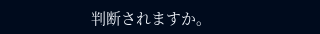判断されますか。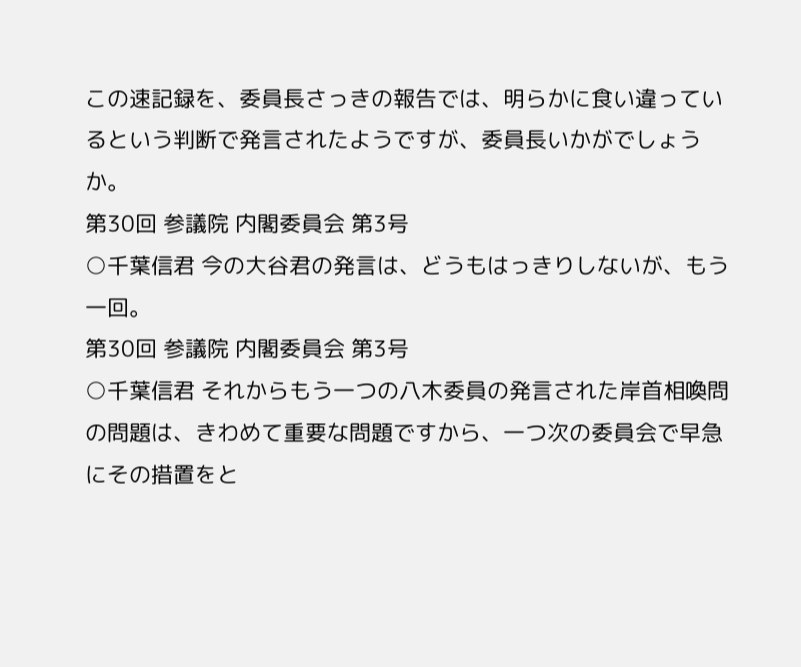この速記録を、委員長さっきの報告では、明らかに食い違っているという判断で発言されたようですが、委員長いかがでしょうか。
第30回 参議院 内閣委員会 第3号
○千葉信君 今の大谷君の発言は、どうもはっきりしないが、もう一回。
第30回 参議院 内閣委員会 第3号
○千葉信君 それからもう一つの八木委員の発言された岸首相喚問の問題は、きわめて重要な問題ですから、一つ次の委員会で早急にその措置をと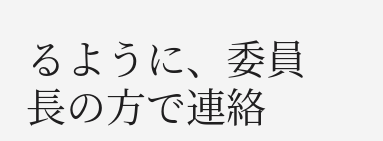るように、委員長の方で連絡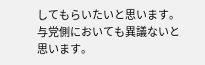してもらいたいと思います。与党側においても異議ないと思います。